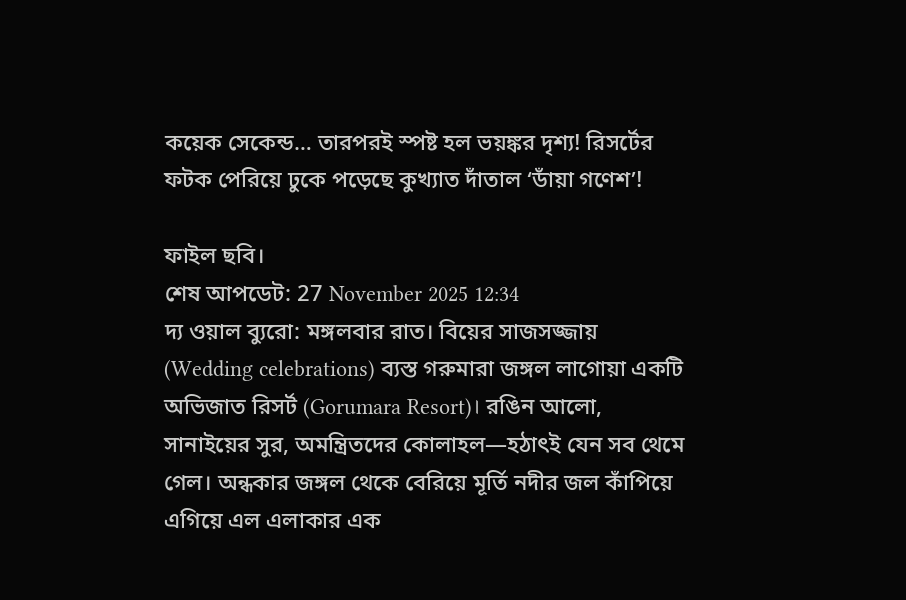কয়েক সেকেন্ড… তারপরই স্পষ্ট হল ভয়ঙ্কর দৃশ্য! রিসর্টের ফটক পেরিয়ে ঢুকে পড়েছে কুখ্যাত দাঁতাল ‘ডাঁয়া গণেশ’!

ফাইল ছবি।
শেষ আপডেট: 27 November 2025 12:34
দ্য ওয়াল ব্যুরো: মঙ্গলবার রাত। বিয়ের সাজসজ্জায় (Wedding celebrations) ব্যস্ত গরুমারা জঙ্গল লাগোয়া একটি অভিজাত রিসর্ট (Gorumara Resort)। রঙিন আলো, সানাইয়ের সুর, অমন্ত্রিতদের কোলাহল—হঠাৎই যেন সব থেমে গেল। অন্ধকার জঙ্গল থেকে বেরিয়ে মূর্তি নদীর জল কাঁপিয়ে এগিয়ে এল এলাকার এক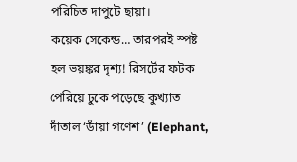পরিচিত দাপুটে ছায়া।
কয়েক সেকেন্ড… তারপরই স্পষ্ট হল ভয়ঙ্কর দৃশ্য! রিসর্টের ফটক পেরিয়ে ঢুকে পড়েছে কুখ্যাত দাঁতাল ‘ডাঁয়া গণেশ’ (Elephant,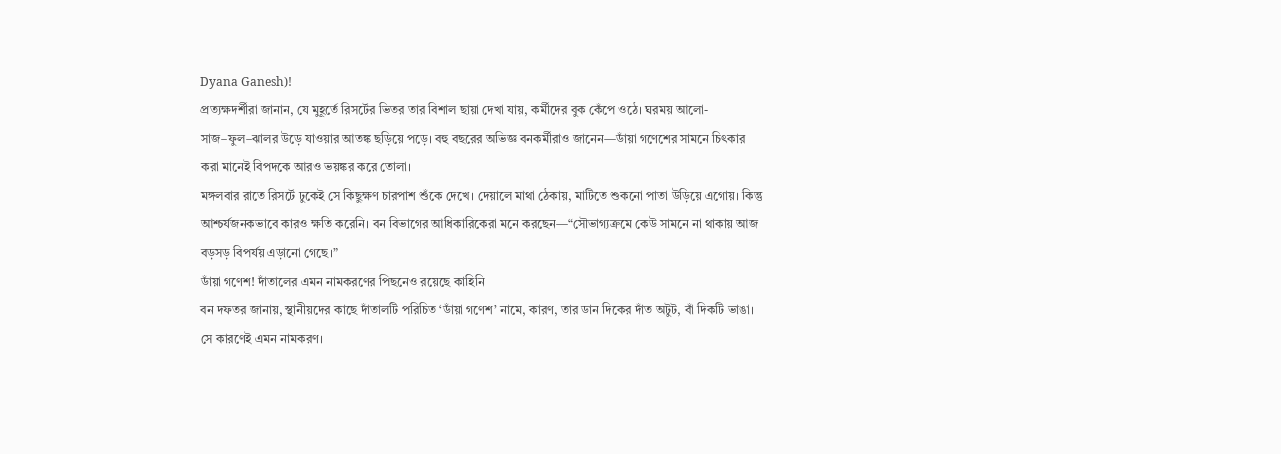Dyana Ganesh)!
প্রত্যক্ষদর্শীরা জানান, যে মুহূর্তে রিসর্টের ভিতর তার বিশাল ছায়া দেখা যায়, কর্মীদের বুক কেঁপে ওঠে। ঘরময় আলো-সাজ–ফুল–ঝালর উড়ে যাওয়ার আতঙ্ক ছড়িয়ে পড়ে। বহু বছরের অভিজ্ঞ বনকর্মীরাও জানেন—ডাঁয়া গণেশের সামনে চিৎকার করা মানেই বিপদকে আরও ভয়ঙ্কর করে তোলা।
মঙ্গলবার রাতে রিসর্টে ঢুকেই সে কিছুক্ষণ চারপাশ শুঁকে দেখে। দেয়ালে মাথা ঠেকায়, মাটিতে শুকনো পাতা উড়িয়ে এগোয়। কিন্তু আশ্চর্যজনকভাবে কারও ক্ষতি করেনি। বন বিভাগের আধিকারিকেরা মনে করছেন—“সৌভাগ্যক্রমে কেউ সামনে না থাকায় আজ বড়সড় বিপর্যয় এড়ানো গেছে।”
ডাঁয়া গণেশ! দাঁতালের এমন নামকরণের পিছনেও রয়েছে কাহিনি
বন দফতর জানায়, স্থানীয়দের কাছে দাঁতালটি পরিচিত ‘ডাঁয়া গণেশ’ নামে, কারণ, তার ডান দিকের দাঁত অটুট, বাঁ দিকটি ভাঙা। সে কারণেই এমন নামকরণ।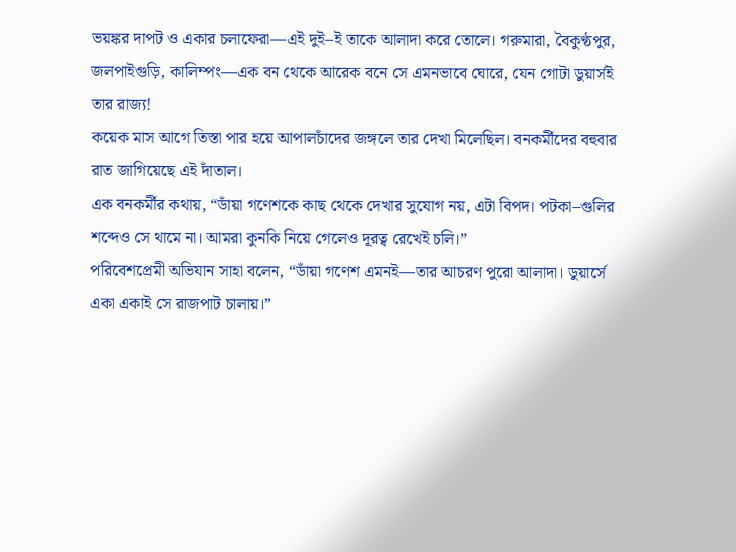ভয়ঙ্কর দাপট ও একার চলাফেরা—এই দুই–ই তাকে আলাদা করে তোলে। গরুমারা, বৈকুণ্ঠপুর, জলপাইগুড়ি, কালিম্পং—এক বন থেকে আরেক বনে সে এমনভাবে ঘোরে, যেন গোটা ডুয়ার্সই তার রাজ্য!
কয়েক মাস আগে তিস্তা পার হয়ে আপালচাঁদের জঙ্গলে তার দেখা মিলেছিল। বনকর্মীদের বহুবার রাত জাগিয়েছে এই দাঁতাল।
এক বনকর্মীর কথায়, “ডাঁয়া গণেশকে কাছ থেকে দেখার সুযোগ নয়, এটা বিপদ। পটকা–গুলির শব্দেও সে থামে না। আমরা কুনকি নিয়ে গেলেও দূরত্ব রেখেই চলি।”
পরিবেশপ্রেমী অভিযান সাহা বলেন, “ডাঁয়া গণেশ এমনই—তার আচরণ পুরো আলাদা। ডুয়ার্সে একা একাই সে রাজপাট চালায়।”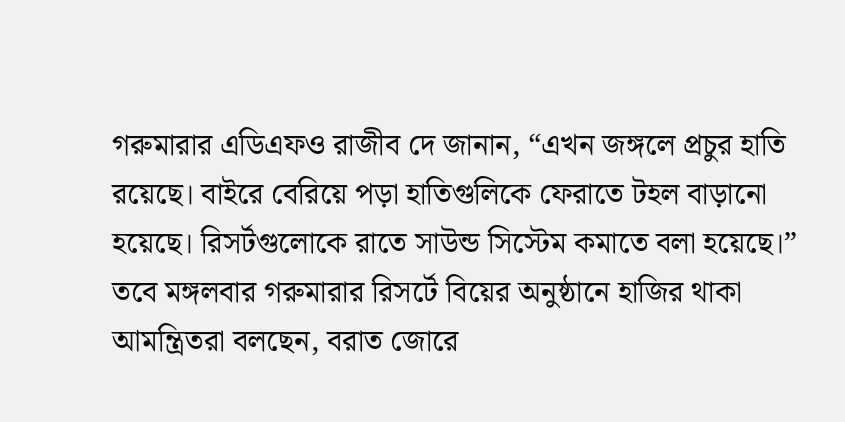গরুমারার এডিএফও রাজীব দে জানান, “এখন জঙ্গলে প্রচুর হাতি রয়েছে। বাইরে বেরিয়ে পড়া হাতিগুলিকে ফেরাতে টহল বাড়ানো হয়েছে। রিসর্টগুলোকে রাতে সাউন্ড সিস্টেম কমাতে বলা হয়েছে।”
তবে মঙ্গলবার গরুমারার রিসর্টে বিয়ের অনুষ্ঠানে হাজির থাকা আমন্ত্রিতরা বলছেন, বরাত জোরে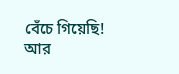বেঁচে গিয়েছি! আর